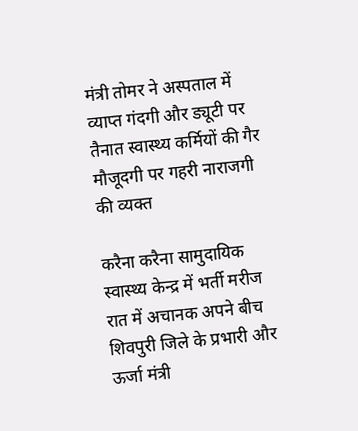मंत्री तोमर ने अस्पताल में व्याप्त गंदगी और ड्यूटी पर तैनात स्वास्थ्य कर्मियों की गैर मौजूदगी पर गहरी नाराजगी की व्यक्त

करैना करैना सामुदायिक स्वास्थ्य केन्द्र में भर्ती मरीज रात में अचानक अपने बीच शिवपुरी जिले के प्रभारी और ऊर्जा मंत्री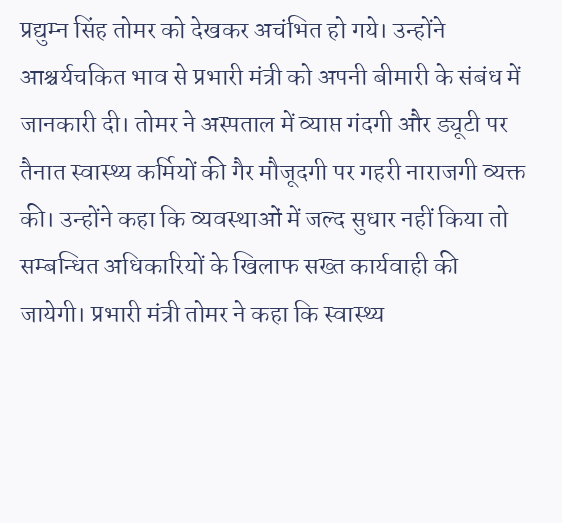प्रद्युम्न सिंह तोमर को देखकर अचंभित हो गये। उन्होंने आश्चर्यचकित भाव से प्रभारी मंत्री को अपनी बीमारी के संबंध में जानकारी दी। तोमर ने अस्पताल में व्याप्त गंदगी और ड्यूटी पर तैनात स्वास्थ्य कर्मियों की गैर मौजूदगी पर गहरी नाराजगी व्यक्त की। उन्होंने कहा कि व्यवस्थाओं में जल्द सुधार नहीं किया तो सम्बन्धित अधिकारियों के खिलाफ सख्त कार्यवाही की जायेगी। प्रभारी मंत्री तोमर ने कहा कि स्वास्थ्य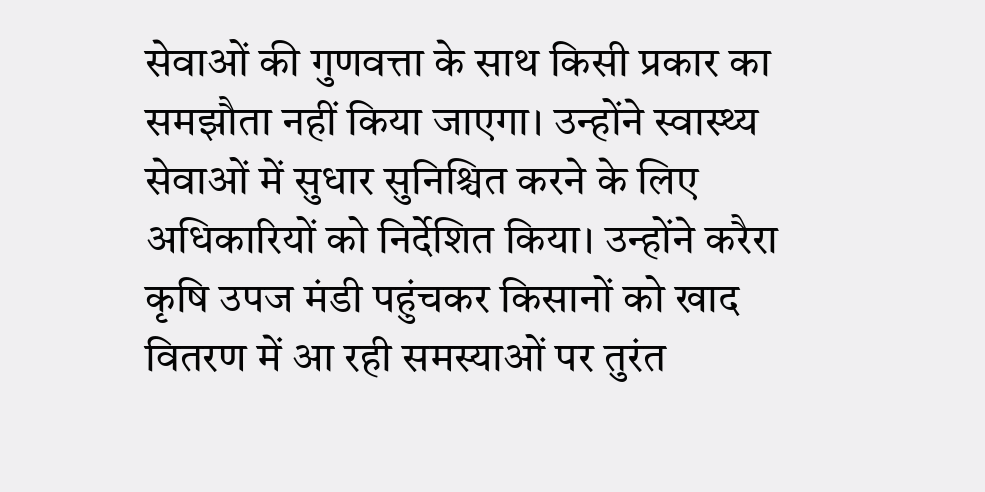सेवाओं की गुणवत्ता के साथ किसी प्रकार का समझौता नहीं किया जाएगा। उन्होंने स्वास्थ्य सेवाओं में सुधार सुनिश्चित करने के लिए अधिकारियों को निर्देशित किया। उन्होंने करैरा कृषि उपज मंडी पहुंचकर किसानों को खाद वितरण में आ रही समस्याओं पर तुरंत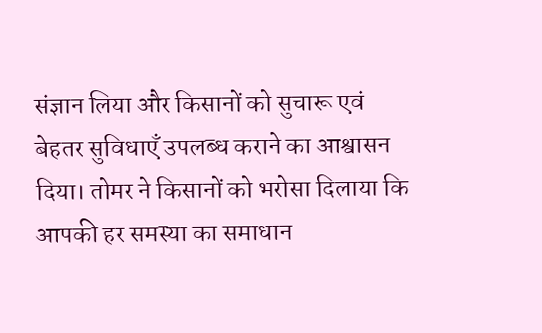संज्ञान लिया और किसानों को सुचारू एवं बेहतर सुविधाएँ उपलब्ध कराने का आश्वासन दिया। तोमर ने किसानों को भरोसा दिलाया कि आपकी हर समस्या का समाधान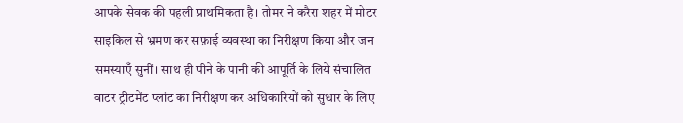आपके सेवक की पहली प्राथमिकता है। तोमर ने करैरा शहर में मोटर साइकिल से भ्रमण कर सफ़ाई व्यवस्था का निरीक्षण किया और जन समस्याएँ सुनीं। साथ ही पीने के पानी की आपूर्ति के लिये संचालित वाटर ट्रीटमेंट प्लांट का निरीक्षण कर अधिकारियों को सुधार के लिए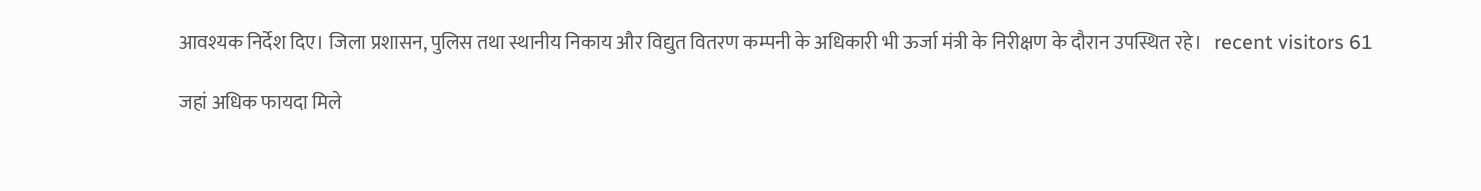आवश्यक निर्देश दिए। जिला प्रशासन, पुलिस तथा स्थानीय निकाय और विद्युत वितरण कम्पनी के अधिकारी भी ऊर्जा मंत्री के निरीक्षण के दौरान उपस्थित रहे।   recent visitors 61

जहां अधिक फायदा मिले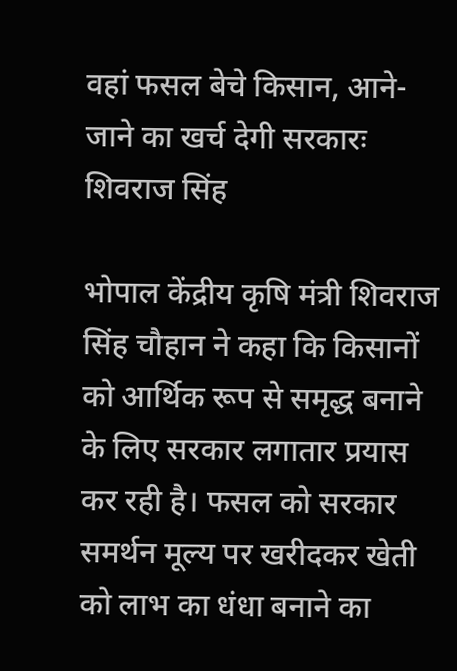वहां फसल बेचे किसान, आने-जाने का खर्च देगी सरकारः शिवराज सिंह

भोपाल केंद्रीय कृषि मंत्री शिवराज सिंह चौहान ने कहा कि किसानों को आर्थिक रूप से समृद्ध बनाने के लिए सरकार लगातार प्रयास कर रही है। फसल को सरकार समर्थन मूल्य पर खरीदकर खेती को लाभ का धंधा बनाने का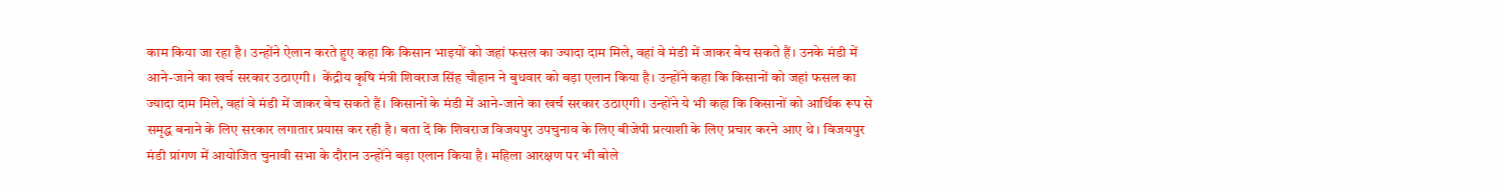काम किया जा रहा है। उन्होंने ऐलान करते हुए कहा कि किसान भाइयों को जहां फसल का ज्यादा दाम मिले, वहां वे मंडी में जाकर बेच सकते हैं। उनके मंडी में आने-जाने का खर्च सरकार उठाएगी।  केंद्रीय कृषि मंत्री शिवराज सिंह चौहान ने बुधवार को बड़ा एलान किया है। उन्होंने कहा कि किसानों को जहां फसल का ज्यादा दाम मिले, वहां वे मंडी में जाकर बेच सकते हैं। किसानों के मंडी में आने-जाने का खर्च सरकार उठाएगी। उन्होंने ये भी कहा कि किसानों को आर्थिक रूप से समृद्ध बनाने के लिए सरकार लगातार प्रयास कर रही है। बता दें कि शिवराज विजयपुर उपचुनाव के लिए बीजेपी प्रत्याशी के लिए प्रचार करने आए थे। विजयपुर मंडी प्रांगण में आयोजित चुनावी सभा के दौरान उन्होंने बड़ा एलान किया है। महिला आरक्षण पर भी बोले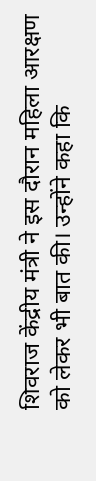शिवराज केंद्रीय मंत्री ने इस दौरान महिला आरक्षण को लेकर भी बात की। उन्होंने कहा कि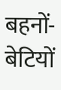बहनों-बेटियों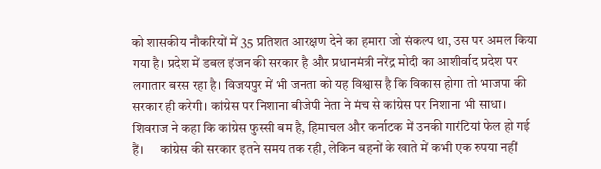को शासकीय नौकरियों में 35 प्रतिशत आरक्षण देने का हमारा जो संकल्प था, उस पर अमल किया गया है। प्रदेश में डबल इंजन की सरकार है और प्रधानमंत्री नरेंद्र मोदी का आशीर्वाद प्रदेश पर लगातार बरस रहा है। विजयपुर में भी जनता को यह विश्वास है कि विकास होगा तो भाजपा की सरकार ही करेगी। कांग्रेस पर निशाना बीजेपी नेता ने मंच से कांग्रेस पर निशाना भी साधा। शिवराज ने कहा कि कांग्रेस फुस्सी बम है, हिमाचल और कर्नाटक में उनकी गारंटियां फेल हो गई हैं।     कांग्रेस की सरकार इतने समय तक रही, लेकिन बहनों के खाते में कभी एक रुपया नहीं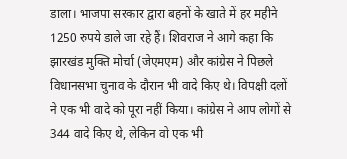डाला। भाजपा सरकार द्वारा बहनों के खाते में हर महीने 1250 रुपये डाले जा रहे हैं। शिवराज ने आगे कहा कि झारखंड मुक्ति मोर्चा (जेएमएम) और कांग्रेस ने पिछले विधानसभा चुनाव के दौरान भी वादे किए थे। विपक्षी दलों ने एक भी वादे को पूरा नहीं किया। कांग्रेस ने आप लोगों से 344 वादे किए थे, लेकिन वो एक भी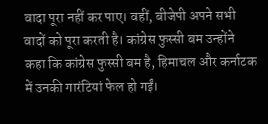वादा पूरा नहीं कर पाए। वहीं, बीजेपी अपने सभी वादों को पूरा करती है। कांग्रेस फुस्सी बम उन्होंने कहा कि कांग्रेस फुस्सी बम है, हिमाचल और कर्नाटक में उनकी गारंटियां फेल हो गईं।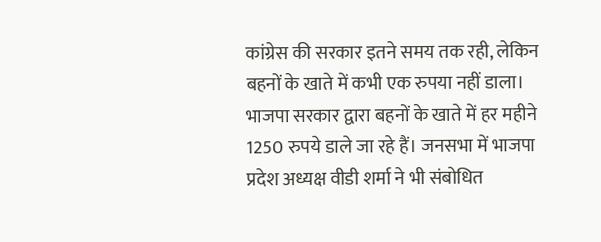कांग्रेस की सरकार इतने समय तक रही, लेकिन बहनों के खाते में कभी एक रुपया नहीं डाला। भाजपा सरकार द्वारा बहनों के खाते में हर महीने 1250 रुपये डाले जा रहे हैं। जनसभा में भाजपा प्रदेश अध्यक्ष वीडी शर्मा ने भी संबोधित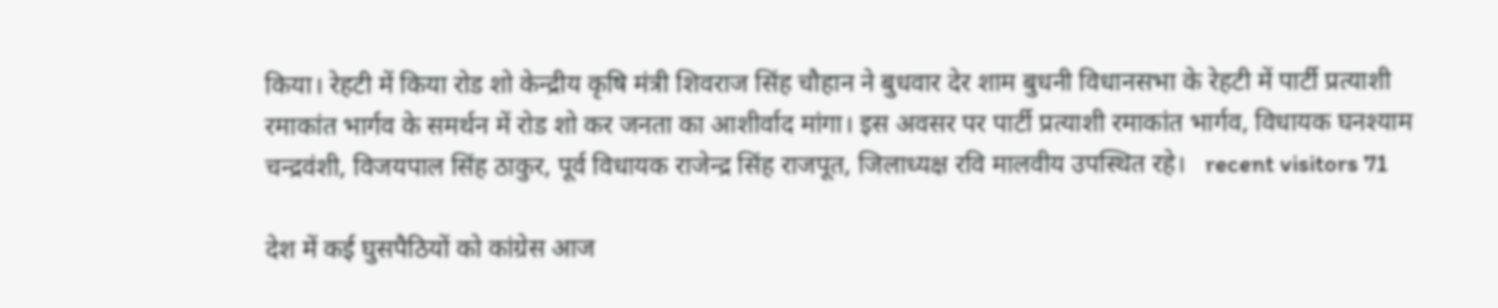किया। रेहटी में किया रोड शो केन्द्रीय कृषि मंत्री शिवराज सिंह चौहान ने बुधवार देर शाम बुधनी विधानसभा के रेहटी में पार्टी प्रत्याशी रमाकांत भार्गव के समर्थन में रोड शो कर जनता का आशीर्वाद मांगा। इस अवसर पर पार्टी प्रत्याशी रमाकांत भार्गव, विधायक घनश्याम चन्द्रवंशी, विजयपाल सिंह ठाकुर, पूर्व विधायक राजेन्द्र सिंह राजपूत, जिलाध्यक्ष रवि मालवीय उपस्थित रहे।   recent visitors 71

देश में कई घुसपैठियों को कांग्रेस आज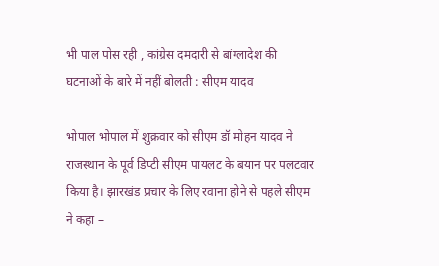भी पाल पोस रही , कांग्रेस दमदारी से बांग्लादेश की घटनाओं के बारे में नहीं बोलती : सीएम यादव

भोपाल भोपाल में शुक्रवार को सीएम डॉ मोहन यादव ने राजस्थान के पूर्व डिप्टी सीएम पायलट के बयान पर पलटवार किया है। झारखंड प्रचार के लिए रवाना होने से पहले सीएम ने कहा –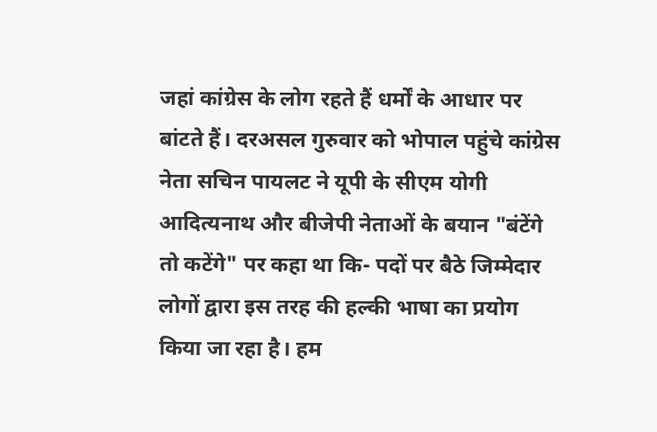जहां कांग्रेस के लोग रहते हैं धर्मों के आधार पर बांटते हैं। दरअसल गुरुवार को भोपाल पहुंचे कांग्रेस नेता सचिन पायलट ने यूपी के सीएम योगी आदित्यनाथ और बीजेपी नेताओं के बयान "बंटेंगे तो कटेंगे" पर कहा था कि- पदों पर बैठे जिम्मेदार लोगों द्वारा इस तरह की हल्की भाषा का प्रयोग किया जा रहा है। हम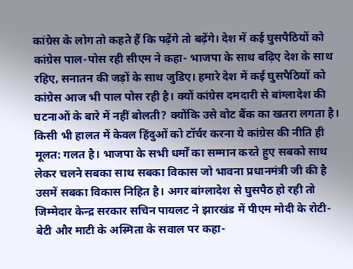कांग्रेस के लोग तो कहते हैं कि पढ़ेंगे तो बढ़ेंगे। देश में कई घुसपैठियों को कांग्रेस पाल-पोस रही सीएम ने कहा- भाजपा के साथ बढ़िए देश के साथ रहिए, सनातन की जड़ों के साथ जुडिए। हमारे देश में कई घुसपैठियों को कांग्रेस आज भी पाल पोस रही है। क्यों कांग्रेस दमदारी से बांग्लादेश की घटनाओं के बारे में नहीं बोलती? क्योंकि उसे वोट बैंक का खतरा लगता है। किसी भी हालत में केवल हिंदुओं को टॉर्चर करना ये कांग्रेस की नीति ही मूलत: गलत है। भाजपा के सभी धर्मों का सम्मान करते हुए सबको साथ लेकर चलने सबका साथ सबका विकास जो भावना प्रधानमंत्री जी की है उसमें सबका विकास निहित है। अगर बांग्लादेश से घुसपैठ हो रही तो जिम्मेदार केन्द्र सरकार सचिन पायलट ने झारखंड में पीएम मोदी के रोटी-बेटी और माटी के अस्मिता के सवाल पर कहा-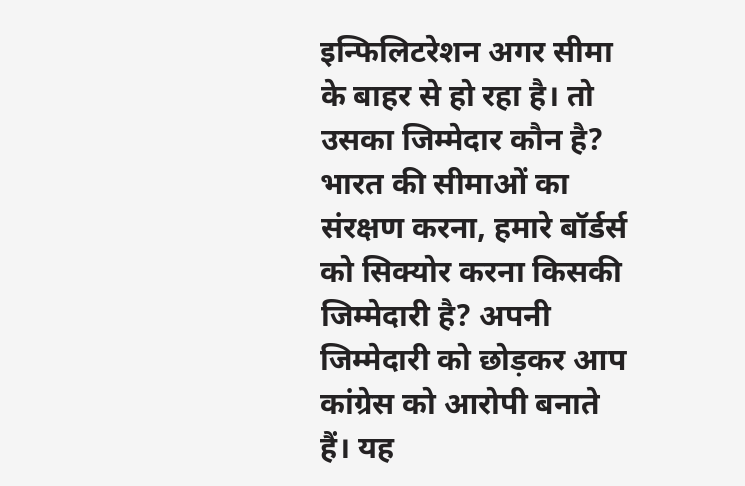इन्फिलिटरेशन अगर सीमा के बाहर से हो रहा है। तो उसका जिम्मेदार कौन है? भारत की सीमाओं का संरक्षण करना, हमारे बॉर्डर्स को सिक्योर करना किसकी जिम्मेदारी है? अपनी जिम्मेदारी को छोड़कर आप कांग्रेस को आरोपी बनाते हैं। यह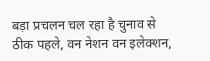बड़ा प्रचलन चल रहा है चुनाव से ठीक पहले, वन नेशन वन इलेक्शन,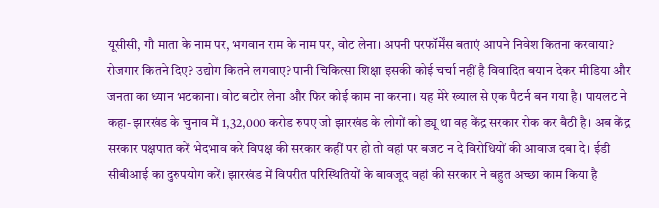यूसीसी, गौ माता के नाम पर, भगवान राम के नाम पर, वोट लेना। अपनी परफॉर्मेंस बताएं आपने निवेश कितना करवाया? रोजगार कितने दिए? उद्योग कितने लगवाए? पानी चिकित्सा शिक्षा इसकी कोई चर्चा नहीं है विवादित बयान देकर मीडिया और जनता का ध्यान भटकाना। वोट बटोर लेना और फिर कोई काम ना करना। यह मेरे ख्याल से एक पैटर्न बन गया है। पायलट ने कहा- झारखंड के चुनाव में 1,32,000 करोड रुपए जो झारखंड के लोगों को ड्यू था वह केंद्र सरकार रोक कर बैठी है। अब केंद्र सरकार पक्षपात करें भेदभाव करे विपक्ष की सरकार कहीं पर हो तो वहां पर बजट न दे विरोधियों की आवाज दबा दे। ईडी सीबीआई का दुरुपयोग करें। झारखंड में विपरीत परिस्थितियों के बावजूद वहां की सरकार ने बहुत अच्छा काम किया है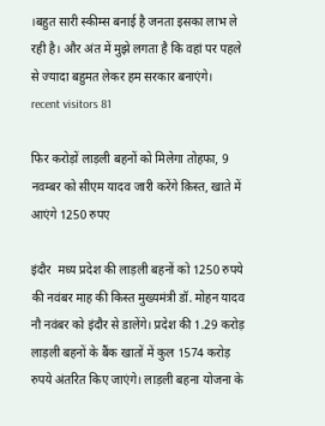।बहुत सारी स्कीम्स बनाई है जनता इसका लाभ ले रही है। और अंत में मुझे लगता है कि वहां पर पहले से ज्यादा बहुमत लेकर हम सरकार बनाएंगे।   recent visitors 81

फिर करोड़ों लाड़ली बहनों को मिलेगा तोहफा, 9 नवम्बर को सीएम यादव जारी करेंगे क़िस्त, खाते में आएंगे 1250 रुपए

इंदौर  मध्य प्रदेश की लाड़ली बहनों को 1250 रुपये की नवंबर माह की किस्त मुख्यमंत्री डॉ. मोहन यादव नौ नवंबर को इंदौर से डालेंगे। प्रदेश की 1.29 करोड़ लाड़ली बहनों के बैंक खातों में कुल 1574 करोड़ रुपये अंतरित किए जाएंगे। लाड़ली बहना योजना के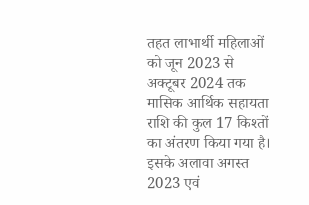तहत लाभार्थी महिलाओं को जून 2023 से अक्टूबर 2024 तक मासिक आर्थिक सहायता राशि की कुल 17 किश्तों का अंतरण किया गया है। इसके अलावा अगस्त 2023 एवं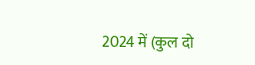2024 में (कुल दो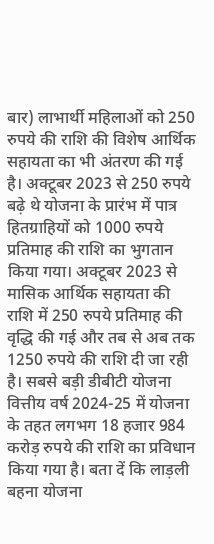बार) लाभार्थी महिलाओं को 250 रुपये की राशि की विशेष आर्थिक सहायता का भी अंतरण की गई है। अक्टूबर 2023 से 250 रुपये बढ़े थे योजना के प्रारंभ में पात्र हितग्राहियों को 1000 रुपये प्रतिमाह की राशि का भुगतान किया गया। अक्टूबर 2023 से मासिक आर्थिक सहायता की राशि में 250 रुपये प्रतिमाह की वृद्धि की गई और तब से अब तक 1250 रुपये की राशि दी जा रही है। सबसे बड़ी डीबीटी योजना वित्तीय वर्ष 2024-25 में योजना के तहत लगभग 18 हजार 984 करोड़ रुपये की राशि का प्रविधान किया गया है। बता दें कि लाड़ली बहना योजना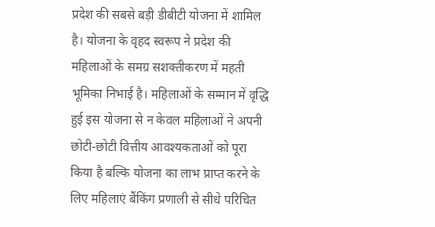प्रदेश की सबसे बड़ी डीबीटी योजना में शामिल है। योजना के वृहद स्वरूप ने प्रदेश की महिलाओं के समग्र सशक्तीकरण में महती भूमिका निभाई है। महिलाओं के सम्मान में वृद्धि हुई इस योजना से न केवल महिलाओं ने अपनी छोटी-छोटी वित्तीय आवश्यकताओं को पूरा किया है बल्कि योजना का लाभ प्राप्त करने के लिए महिलाएं बैंकिंग प्रणाली से सीधे परिचित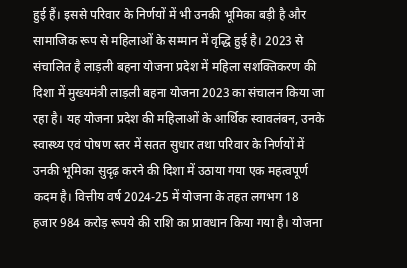हुई हैं। इससे परिवार के निर्णयों में भी उनकी भूमिका बड़ी है और सामाजिक रूप से महिलाओं के सम्मान में वृद्धि हुई है। 2023 से संचालित है लाड़ली बहना योजना प्रदेश में महिला सशक्तिकरण की दिशा में मुख्यमंत्री लाड़ली बहना योजना 2023 का संचालन किया जा रहा है। यह योजना प्रदेश की महिलाओं के आर्थिक स्वावलंबन, उनके स्वास्थ्य एवं पोषण स्तर में सतत सुधार तथा परिवार के निर्णयों में उनकी भूमिका सुदृढ़ करने की दिशा में उठाया गया एक महत्वपूर्ण कदम है। वित्तीय वर्ष 2024-25 में योजना के तहत लगभग 18 हजार 984 करोड़ रूपये की राशि का प्रावधान किया गया है। योजना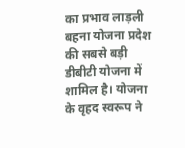का प्रभाव लाड़ली बहना योजना प्रदेश की सबसे बड़ी डीबीटी योजना में शामिल है। योजना के वृहद स्वरूप ने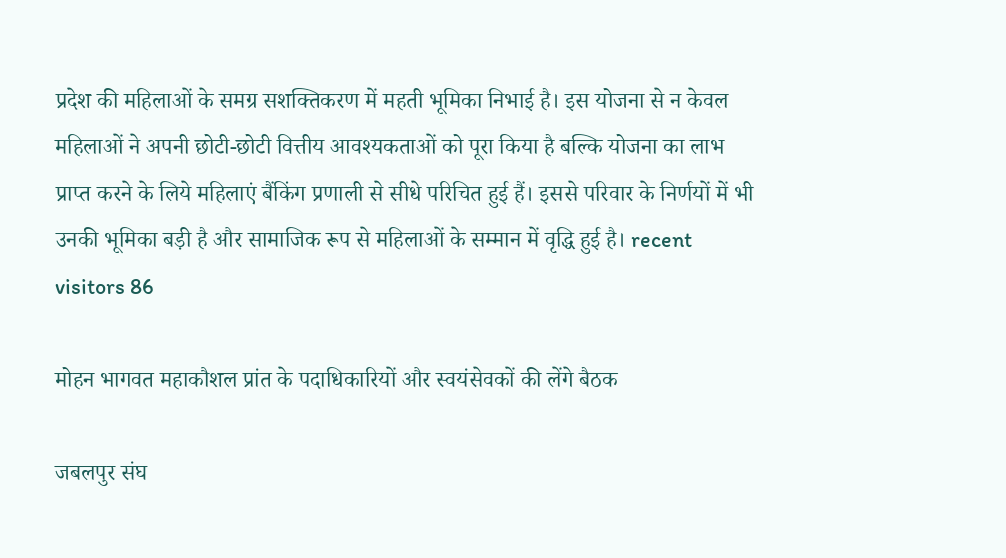प्रदेश की महिलाओं के समग्र सशक्तिकरण में महती भूमिका निभाई है। इस योजना से न केवल महिलाओं ने अपनी छोटी-छोटी वित्तीय आवश्यकताओं को पूरा किया है बल्कि योजना का लाभ प्राप्त करने के लिये महिलाएं बैंकिंग प्रणाली से सीधे परिचित हुई हैं। इससे परिवार के निर्णयों में भी उनकी भूमिका बड़ी है और सामाजिक रूप से महिलाओं के सम्मान में वृद्धि हुई है। recent visitors 86

मोहन भागवत महाकौशल प्रांत के पदाधिकारियों और स्वयंसेवकों की लेंगे बैठक

जबलपुर संघ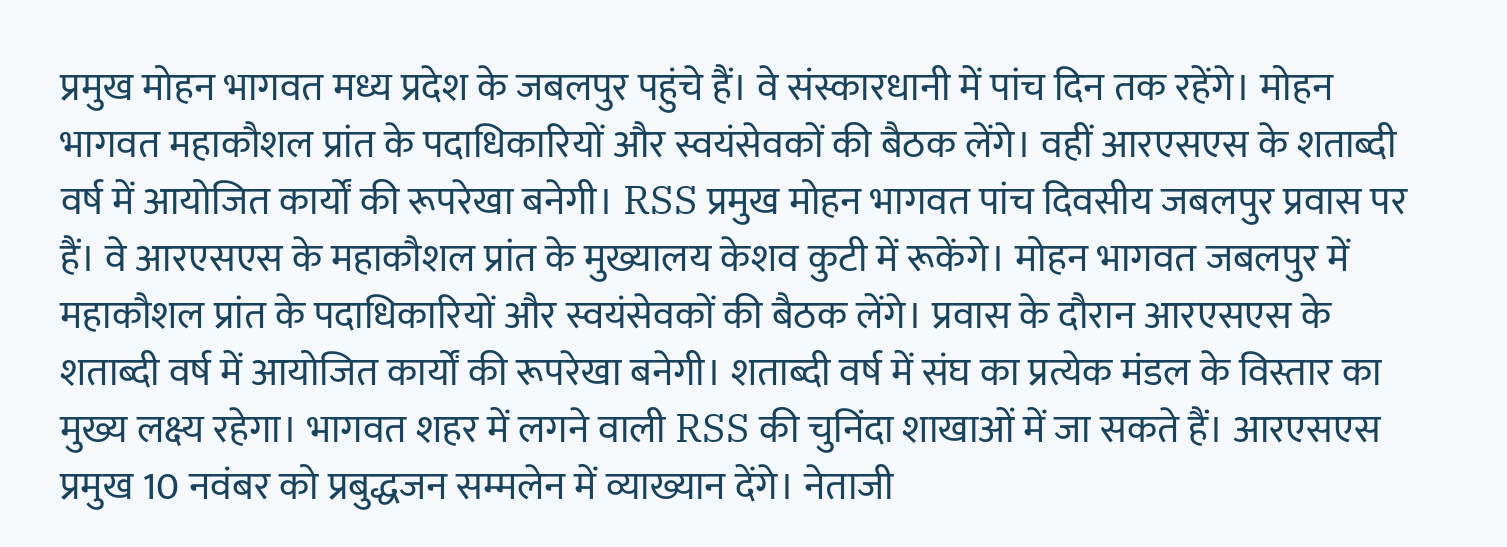प्रमुख मोहन भागवत मध्य प्रदेश के जबलपुर पहुंचे हैं। वे संस्कारधानी में पांच दिन तक रहेंगे। मोहन भागवत महाकौशल प्रांत के पदाधिकारियों और स्वयंसेवकों की बैठक लेंगे। वहीं आरएसएस के शताब्दी वर्ष में आयोजित कार्यों की रूपरेखा बनेगी। RSS प्रमुख मोहन भागवत पांच दिवसीय जबलपुर प्रवास पर हैं। वे आरएसएस के महाकौशल प्रांत के मुख्यालय केशव कुटी में रूकेंगे। मोहन भागवत जबलपुर में महाकौशल प्रांत के पदाधिकारियों और स्वयंसेवकों की बैठक लेंगे। प्रवास के दौरान आरएसएस के शताब्दी वर्ष में आयोजित कार्यों की रूपरेखा बनेगी। शताब्दी वर्ष में संघ का प्रत्येक मंडल के विस्तार का मुख्य लक्ष्य रहेगा। भागवत शहर में लगने वाली RSS की चुनिंदा शाखाओं में जा सकते हैं। आरएसएस प्रमुख 10 नवंबर को प्रबुद्धजन सम्मलेन में व्याख्यान देंगे। नेताजी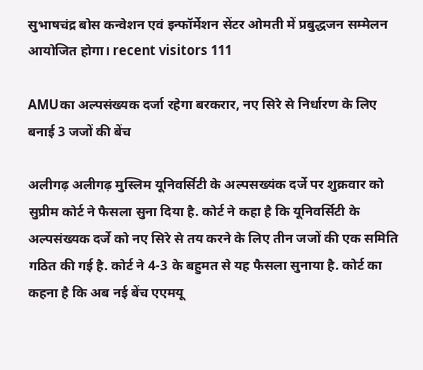सुभाषचंद्र बोस कन्वेशन एवं इन्फॉर्मेशन सेंटर ओमती में प्रबुद्धजन सम्मेलन आयोजित होगा। recent visitors 111

AMUका अल्पसंख्यक दर्जा रहेगा बरकरार, नए सिरे से निर्धारण के लिए बनाई 3 जजों की बेंच

अलीगढ़ अलीगढ़ मुस्लिम यूनिवर्सिटी के अल्पसख्यंक दर्जे पर शुक्रवार को सुप्रीम कोर्ट ने फैसला सुना दिया है. कोर्ट ने कहा है कि यूनिवर्सिटी के अल्पसंख्यक दर्जे को नए सिरे से तय करने के लिए तीन जजों की एक समिति गठित की गई है. कोर्ट ने 4-3 के बहुमत से यह फैसला सुनाया है. कोर्ट का कहना है कि अब नई बेंच एएमयू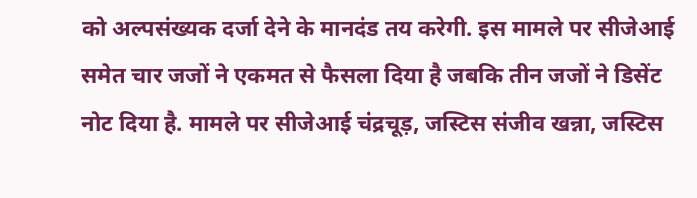को अल्पसंख्यक दर्जा देने के मानदंड तय करेगी. इस मामले पर सीजेआई समेत चार जजों ने एकमत से फैसला दिया है जबकि तीन जजों ने डिसेंट नोट दिया है. मामले पर सीजेआई चंद्रचूड़, जस्टिस संजीव खन्ना, जस्टिस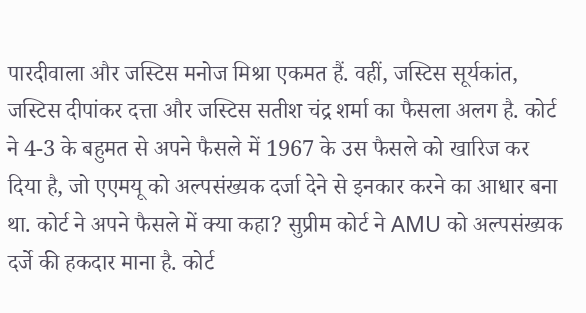पारदीवाला और जस्टिस मनोज मिश्रा एकमत हैं. वहीं, जस्टिस सूर्यकांत, जस्टिस दीपांकर दत्ता और जस्टिस सतीश चंद्र शर्मा का फैसला अलग है. कोर्ट ने 4-3 के बहुमत से अपने फैसले में 1967 के उस फैसले को खारिज कर दिया है, जो एएमयू को अल्पसंख्यक दर्जा देने से इनकार करने का आधार बना था. कोर्ट ने अपने फैसले में क्या कहा? सुप्रीम कोर्ट ने AMU को अल्पसंख्यक दर्जे की हकदार माना है. कोर्ट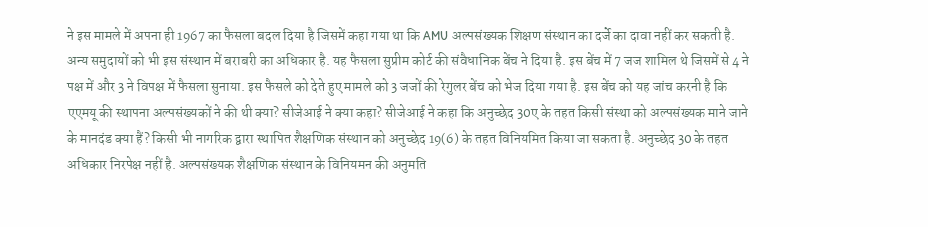ने इस मामले में अपना ही 1967 का फैसला बदल दिया है जिसमें कहा गया था कि AMU अल्पसंख्यक शिक्षण संस्थान का दर्जे का दावा नहीं कर सकती है. अन्य समुदायों को भी इस संस्थान में बराबरी का अधिकार है. यह फैसला सुप्रीम कोर्ट की संवैधानिक बेंच ने दिया है. इस बेंच में 7 जज शामिल थे जिसमें से 4 ने पक्ष में और 3 ने विपक्ष में फैसला सुनाया. इस फैसले को देते हुए मामले को 3 जजों की रेगुलर बेंच को भेज दिया गया है. इस बेंच को यह जांच करनी है कि एएमयू की स्थापना अल्पसंख्यकों ने की थी क्या? सीजेआई ने क्या कहा? सीजेआई ने कहा कि अनुच्छेद 30ए के तहत किसी संस्था को अल्पसंख्यक माने जाने के मानदंड क्या हैं? किसी भी नागरिक द्वारा स्थापित शैक्षणिक संस्थान को अनुच्छेद 19(6) के तहत विनियमित किया जा सकता है. अनुच्छेद 30 के तहत अधिकार निरपेक्ष नहीं है. अल्पसंख्यक शैक्षणिक संस्थान के विनियमन की अनुमति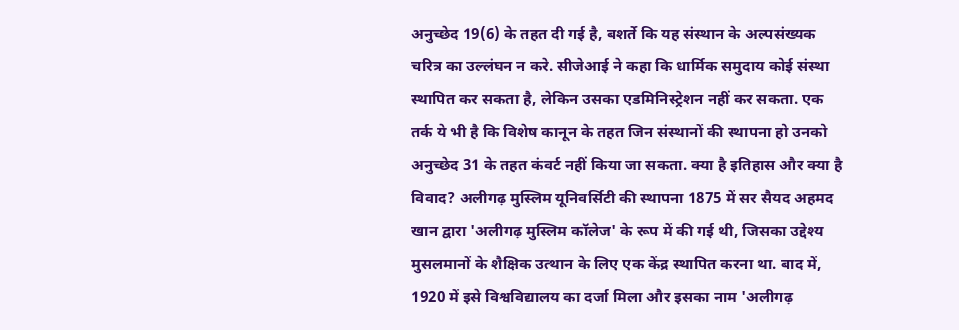अनुच्छेद 19(6) के तहत दी गई है, बशर्ते कि यह संस्थान के अल्पसंख्यक चरित्र का उल्लंघन न करे. सीजेआई ने कहा कि धार्मिक समुदाय कोई संस्था स्थापित कर सकता है, लेकिन उसका एडमिनिस्ट्रेशन नहीं कर सकता. एक तर्क ये भी है कि विशेष कानून के तहत जिन संस्थानों की स्थापना हो उनको अनुच्छेद 31 के तहत कंवर्ट नहीं किया जा सकता. क्या है इतिहास और क्या है विवाद? अलीगढ़ मुस्लिम यूनिवर्सिटी की स्थापना 1875 में सर सैयद अहमद खान द्वारा 'अलीगढ़ मुस्लिम कॉलेज' के रूप में की गई थी, जिसका उद्देश्य मुसलमानों के शैक्षिक उत्थान के लिए एक केंद्र स्थापित करना था. बाद में, 1920 में इसे विश्वविद्यालय का दर्जा मिला और इसका नाम 'अलीगढ़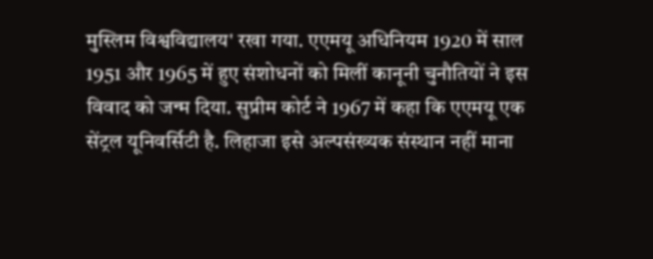मुस्लिम विश्वविद्यालय' रखा गया. एएमयू अधिनियम 1920 में साल 1951 और 1965 में हुए संशोधनों को मिलीं कानूनी चुनौतियों ने इस विवाद को जन्म दिया. सुप्रीम कोर्ट ने 1967 में कहा कि एएमयू एक सेंट्रल यूनिवर्सिटी है. लिहाजा इसे अल्पसंख्यक संस्थान नहीं माना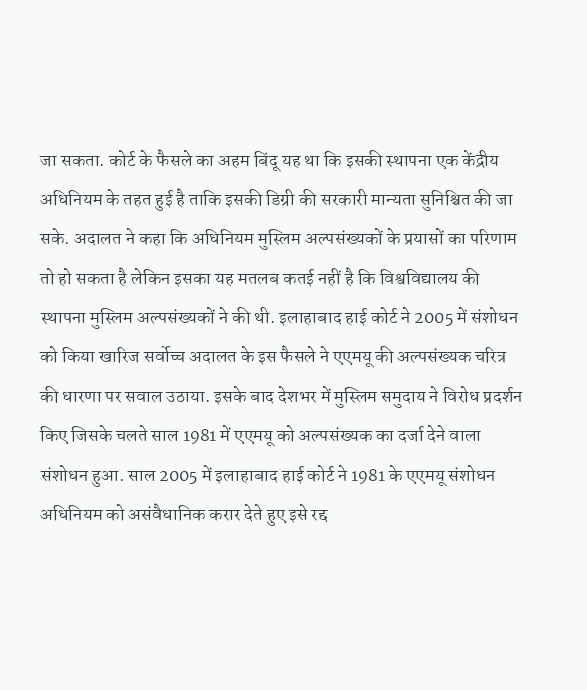जा सकता. कोर्ट के फैसले का अहम बिंदू यह था कि इसकी स्थापना एक केंद्रीय अधिनियम के तहत हुई है ताकि इसकी डिग्री की सरकारी मान्यता सुनिश्चित की जा सके. अदालत ने कहा कि अधिनियम मुस्लिम अल्पसंख्यकों के प्रयासों का परिणाम तो हो सकता है लेकिन इसका यह मतलब कतई नहीं है कि विश्वविद्यालय की स्थापना मुस्लिम अल्पसंख्यकों ने की थी. इलाहाबाद हाई कोर्ट ने 2005 में संशोधन को किया खारिज सर्वोच्च अदालत के इस फैसले ने एएमयू की अल्पसंख्यक चरित्र की धारणा पर सवाल उठाया. इसके बाद देशभर में मुस्लिम समुदाय ने विरोध प्रदर्शन किए जिसके चलते साल 1981 में एएमयू को अल्पसंख्यक का दर्जा देने वाला संशोधन हुआ. साल 2005 में इलाहाबाद हाई कोर्ट ने 1981 के एएमयू संशोधन अधिनियम को असंवैधानिक करार देते हुए इसे रद्द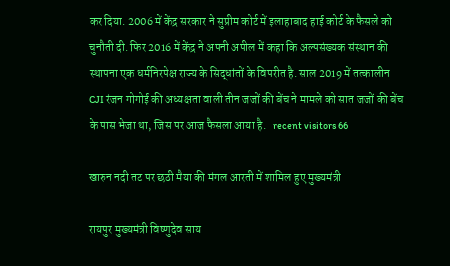कर दिया. 2006 में केंद्र सरकार ने सुप्रीम कोर्ट में इलाहाबाद हाई कोर्ट के फैसले को चुनौती दी. फिर 2016 में केंद्र ने अपनी अपील में कहा कि अल्पसंख्यक संस्थान की स्थापना एक धर्मनिरपेक्ष राज्य के सिद्धांतों के विपरीत है. साल 2019 में तत्कालीन CJI रंजन गोगोई की अध्यक्षता वाली तीन जजों की बेंच ने मामले को सात जजों की बेंच के पास भेजा था, जिस पर आज फैसला आया है.   recent visitors 66

खारुन नदी तट पर छठी मैया की मंगल आरती में शामिल हुए मुख्यमंत्री

रायपुर मुख्यमंत्री विष्णुदेव साय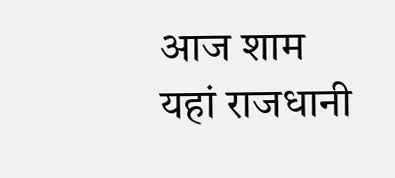आज शाम यहां राजधानी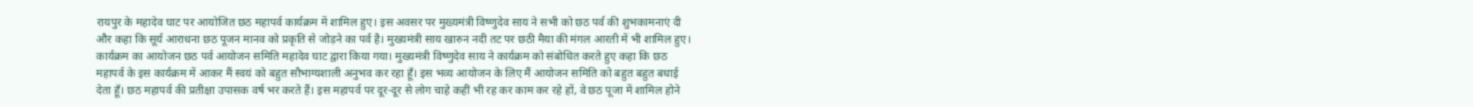रायपुर के महादेव घाट पर आयोजित छठ महापर्व कार्यक्रम में शामिल हुए। इस अवसर पर मुख्यमंत्री विष्णुदेव साय ने सभी को छठ पर्व की शुभकामनाएं दी और कहा कि सूर्य आराधना छठ पूजन मानव को प्रकृति से जोड़ने का पर्व है। मुख्यमंत्री साय खारुन नदी तट पर छठी मैया की मंगल आरती में भी शामिल हुए। कार्यक्रम का आयोजन छठ पर्व आयोजन समिति महादेव घाट द्वारा किया गया। मुख्यमंत्री विष्णुदेव साय ने कार्यक्रम को संबोधित करते हुए कहा कि छठ महापर्व के इस कार्यक्रम में आकर मैं स्वयं को बहुत सौभाग्यशाली अनुभव कर रहा हूँ। इस भव्य आयोजन के लिए मैं आयोजन समिति को बहुत बहुत बधाई देता हूँ। छठ महापर्व की प्रतीक्षा उपासक वर्ष भर करते हैं। इस महापर्व पर दूर-दूर से लोग चाहे कहीं भी रह कर काम कर रहे हों, वे छठ पूजा में शामिल होने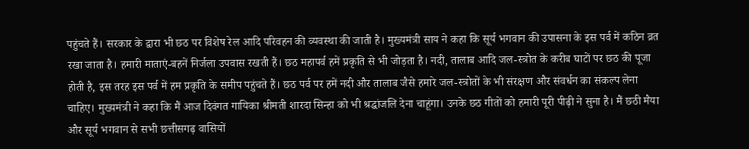पहुंचते हैं। सरकार के द्वारा भी छठ पर विशेष रेल आदि परिवहन की व्यवस्था की जाती है। मुख्यमंत्री साय ने कहा कि सूर्य भगवान की उपासना के इस पर्व में कठिन व्रत रखा जाता है। हमारी माताएं-बहनें निर्जला उपवास रखती हैं। छठ महापर्व हमें प्रकृति से भी जोड़ता है। नदी, तालाब आदि जल-स्त्रोत के करीब घाटों पर छठ की पूजा होती है, इस तरह इस पर्व में हम प्रकृति के समीप पहुंचते हैं। छठ पर्व पर हमें नदी और तालाब जैसे हमारे जल-स्त्रोतों के भी संरक्षण और संवर्धन का संकल्प लेना चाहिए। मुख्यमंत्री ने कहा कि मैं आज दिवंगत गायिका श्रीमती शारदा सिन्हा को भी श्रद्धांजलि देना चाहूंगा। उनके छठ गीतों को हमारी पूरी पीढ़ी ने सुना है। मैं छठी मैया और सूर्य भगवान से सभी छत्तीसगढ़ वासियों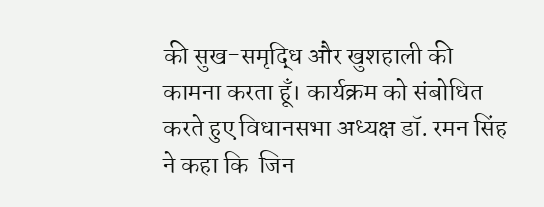की सुख-समृद्धि और खुशहाली की कामना करता हूँ। कार्यक्रम को संबोधित करते हुए विधानसभा अध्यक्ष डॉ. रमन सिंह ने कहा कि  जिन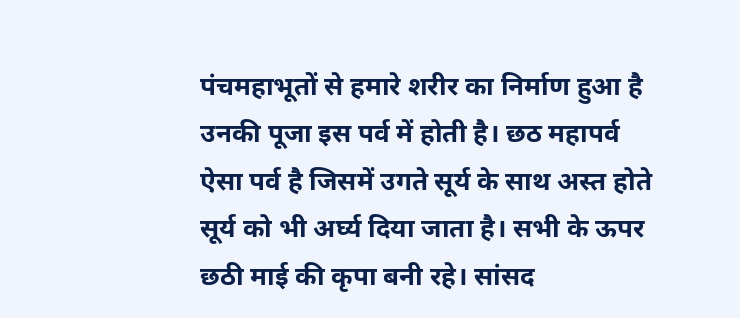पंचमहाभूतों से हमारे शरीर का निर्माण हुआ है उनकी पूजा इस पर्व में होती है। छठ महापर्व ऐसा पर्व है जिसमें उगते सूर्य के साथ अस्त होते सूर्य को भी अर्घ्य दिया जाता है। सभी के ऊपर छठी माई की कृपा बनी रहे। सांसद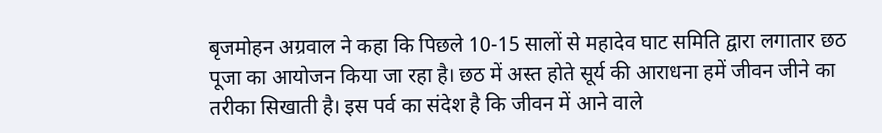बृजमोहन अग्रवाल ने कहा कि पिछले 10-15 सालों से महादेव घाट समिति द्वारा लगातार छठ पूजा का आयोजन किया जा रहा है। छठ में अस्त होते सूर्य की आराधना हमें जीवन जीने का तरीका सिखाती है। इस पर्व का संदेश है कि जीवन में आने वाले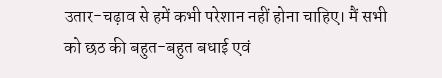उतार-चढ़ाव से हमें कभी परेशान नहीं होना चाहिए। मैं सभी को छठ की बहुत-बहुत बधाई एवं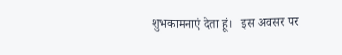शुभकामनाएं देता हूं।   इस अवसर पर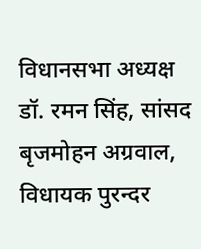विधानसभा अध्यक्ष डॉ. रमन सिंह, सांसद बृजमोहन अग्रवाल, विधायक पुरन्दर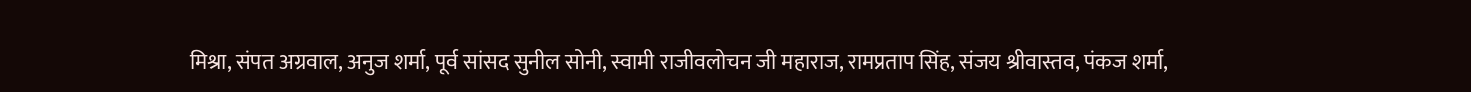मिश्रा, संपत अग्रवाल, अनुज शर्मा, पूर्व सांसद सुनील सोनी, स्वामी राजीवलोचन जी महाराज, रामप्रताप सिंह, संजय श्रीवास्तव, पंकज शर्मा,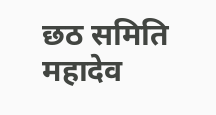छठ समिति महादेव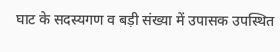घाट के सदस्यगण व बड़ी संख्या में उपासक उपस्थित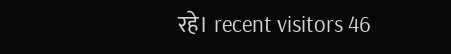रहे। recent visitors 46